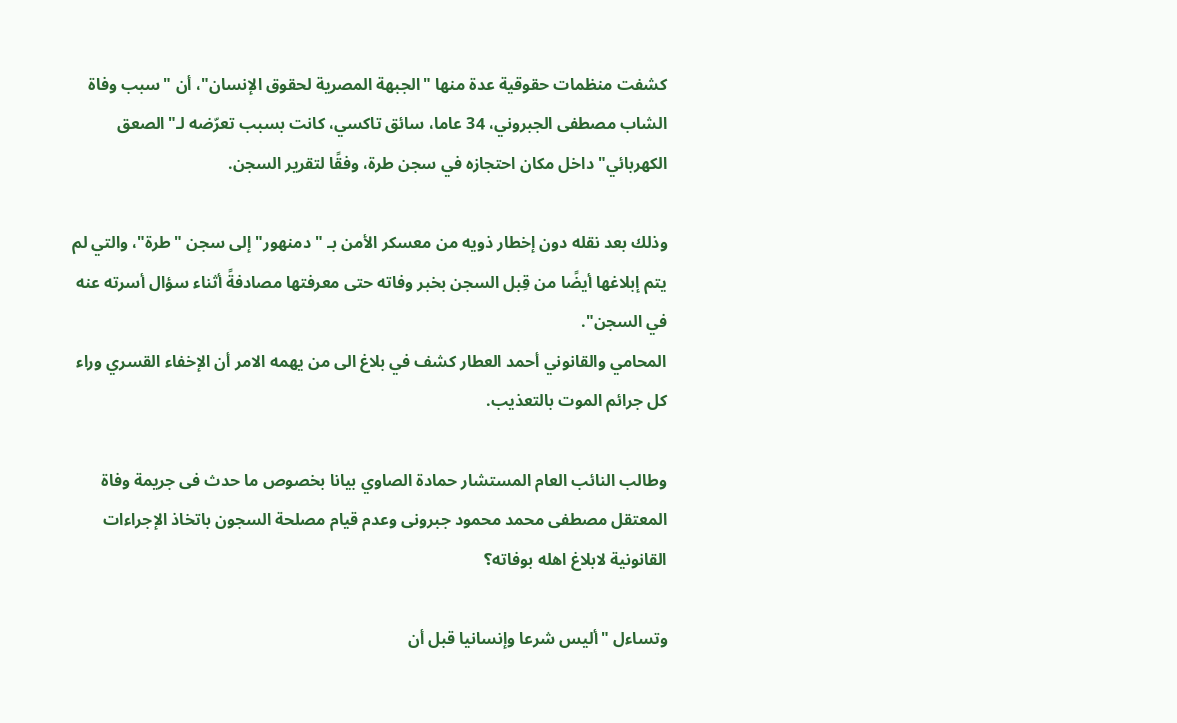كشفت منظمات حقوقية عدة منها "الجبهة المصرية لحقوق الإنسان"، أن "سبب وفاة الشاب مصطفى الجبروني، 34 عاما، سائق تاكسي، كانت بسبب تعرّضه لـ"الصعق الكهربائي" داخل مكان احتجازه في سجن طرة، وفقًا لتقرير السجن.

وذلك بعد نقله دون إخطار ذويه من معسكر الأمن بـ "دمنهور" إلى سجن "طرة"، والتي لم يتم إبلاغها أيضًا من قِبل السجن بخبر وفاته حتى معرفتها مصادفةً أثناء سؤال أسرته عنه في السجن".
المحامي والقانوني أحمد العطار كشف في بلاغ الى من يهمه الامر أن الإخفاء القسري وراء كل جرائم الموت بالتعذيب.

وطالب النائب العام المستشار حمادة الصاوي بيانا بخصوص ما حدث فى جريمة وفاة المعتقل مصطفى محمد محمود جبرونى وعدم قيام مصلحة السجون باتخاذ الإجراءات القانونية لابلاغ اهله بوفاته؟

وتساءل "أليس شرعا وإنسانيا قبل أن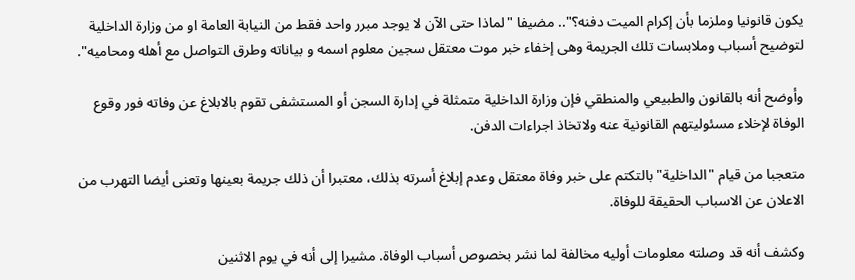يكون قانونيا وملزما بأن إكرام الميت دفنه؟".. مضيفا "لماذا حتى الآن لا يوجد مبرر واحد فقط من النيابة العامة او من وزارة الداخلية لتوضيح أسباب وملابسات تلك الجريمة وهى إخفاء خبر موت معتقل سجين معلوم اسمه و بياناته وطرق التواصل مع أهله ومحاميه".

وأوضح أنه بالقانون والطبيعي والمنطقي فإن وزارة الداخلية متمثلة في إدارة السجن أو المستشفى تقوم بالابلاغ عن وفاته فور وقوع الوفاة لإخلاء مسئوليتهم القانونية عنه ولاتخاذ اجراءات الدفن.

متعجبا من قيام "الداخلية" بالتكتم على خبر وفاة معتقل وعدم إبلاغ أسرته بذلك، معتبرا أن ذلك جريمة بعينها وتعنى أيضا التهرب من الاعلان عن الاسباب الحقيقة للوفاة.

وكشف أنه قد وصلته معلومات أوليه مخالفة لما نشر بخصوص أسباب الوفاة. مشيرا إلى أنه في يوم الاثنين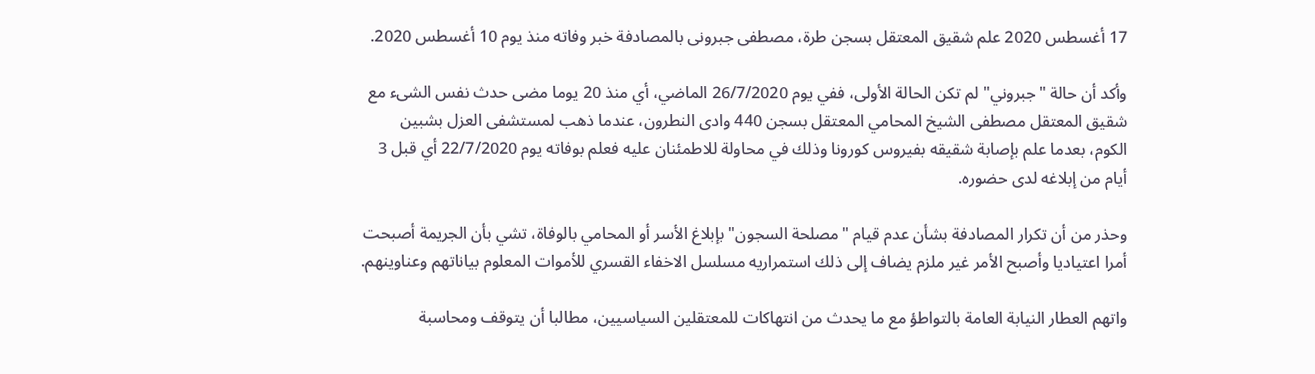17 أغسطس 2020 علم شقيق المعتقل بسجن طرة، مصطفى جبرونى بالمصادفة خبر وفاته منذ يوم 10 أغسطس 2020.

وأكد أن حالة "جبروني" لم تكن الحالة الأولى، ففي يوم 26/7/2020 الماضي، أي منذ 20 يوما مضى حدث نفس الشىء مع شقيق المعتقل مصطفى الشيخ المحامي المعتقل بسجن 440 وادى النطرون، عندما ذهب لمستشفى العزل بشبين الكوم، بعدما علم بإصابة شقيقه بفيروس كورونا وذلك في محاولة للاطمئنان عليه فعلم بوفاته يوم 22/7/2020 أي قبل 3 أيام من إبلاغه لدى حضوره.

وحذر من أن تكرار المصادفة بشأن عدم قيام "مصلحة السجون" بإبلاغ الأسر أو المحامي بالوفاة، تشي بأن الجريمة أصبحت أمرا اعتياديا وأصبح الأمر غير ملزم يضاف إلى ذلك استمراريه مسلسل الاخفاء القسري للأموات المعلوم بياناتهم وعناوينهم.

واتهم العطار النيابة العامة بالتواطؤ مع ما يحدث من انتهاكات للمعتقلين السياسيين، مطالبا أن يتوقف ومحاسبة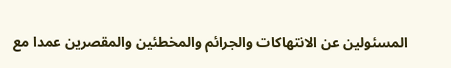المسئولين عن الانتهاكات والجرائم والمخطئين والمقصرين عمدا مع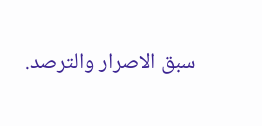سبق الاصرار والترصد.